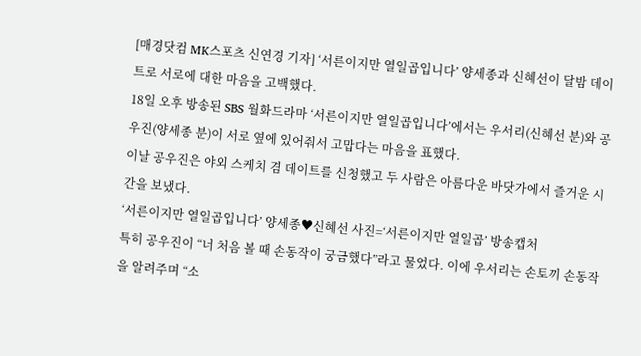[매경닷컴 MK스포츠 신연경 기자] ‘서른이지만 열일곱입니다’ 양세종과 신혜선이 달밤 데이트로 서로에 대한 마음을 고백했다.
18일 오후 방송된 SBS 월화드라마 ‘서른이지만 열일곱입니다’에서는 우서리(신혜선 분)와 공우진(양세종 분)이 서로 옆에 있어줘서 고맙다는 마음을 표했다.
이날 공우진은 야외 스케치 겸 데이트를 신청했고 두 사람은 아름다운 바닷가에서 즐거운 시간을 보냈다.
‘서른이지만 열일곱입니다’ 양세종♥신혜선 사진=‘서른이지만 열일곱’ 방송캡처
특히 공우진이 “너 처음 볼 때 손동작이 궁금했다”라고 물었다. 이에 우서리는 손토끼 손동작을 알려주며 “소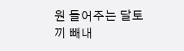원 들어주는 달토끼 빼내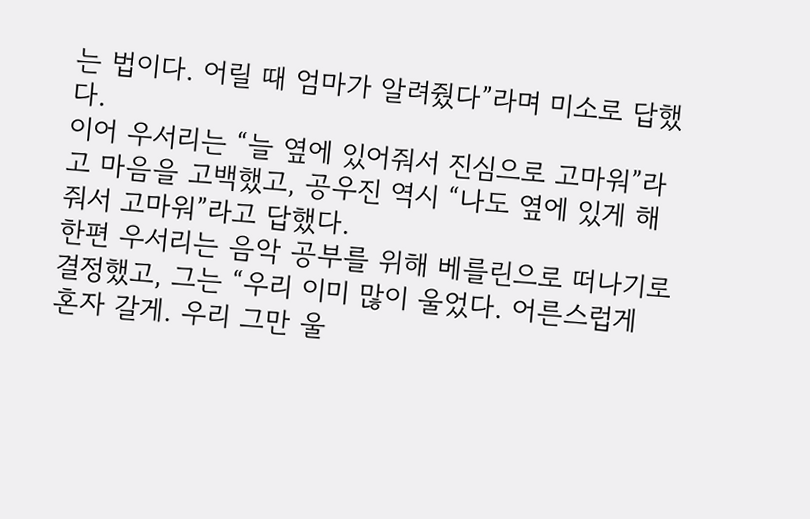는 법이다. 어릴 때 엄마가 알려줬다”라며 미소로 답했다.
이어 우서리는 “늘 옆에 있어줘서 진심으로 고마워”라고 마음을 고백했고, 공우진 역시 “나도 옆에 있게 해줘서 고마워”라고 답했다.
한편 우서리는 음악 공부를 위해 베를린으로 떠나기로 결정했고, 그는 “우리 이미 많이 울었다. 어른스럽게 혼자 갈게. 우리 그만 울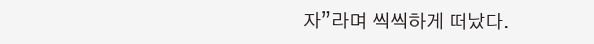자”라며 씩씩하게 떠났다.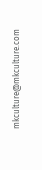mkculture@mkculture.com